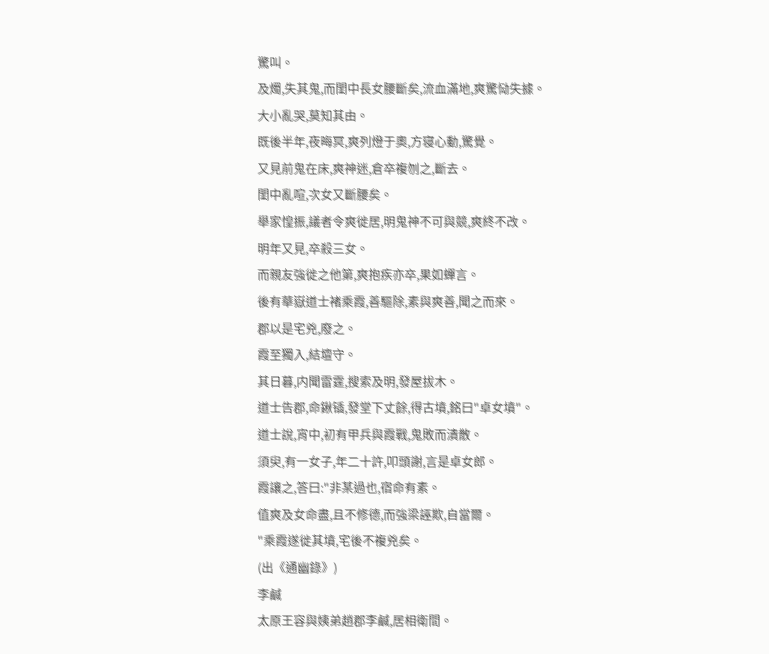驚叫。
及燭,失其鬼,而閨中長女腰斷矣,流血滿地,爽驚恸失據。
大小亂哭,莫知其由。
既後半年,夜晦冥,爽列燈于奧,方寝心動,驚覺。
又見前鬼在床,爽神迷,倉卒複刎之,斷去。
閨中亂喧,次女又斷腰矣。
舉家惶振,議者令爽徙居,明鬼神不可與競,爽終不改。
明年又見,卒殺三女。
而親友強徙之他第,爽抱疾亦卒,果如蟬言。
後有華嶽道士褚乘霞,善驅除,素與爽善,聞之而來。
郡以是宅兇,廢之。
霞至獨入,結壇守。
其日暮,内聞雷霆,搜索及明,發屋拔木。
道士告郡,命鍬锸,發堂下丈餘,得古墳,銘曰"卓女墳"。
道士說,宵中,初有甲兵與霞戰,鬼敗而潰散。
須臾,有一女子,年二十許,叩頭謝,言是卓女郎。
霞讓之,答曰:"非某過也,宿命有素。
值爽及女命盡,且不修德,而強梁誣欺,自當爾。
"乘霞遂徙其墳,宅後不複兇矣。
(出《通幽錄》)
李鹹
太原王容與姨弟趙郡李鹹,居相衛間。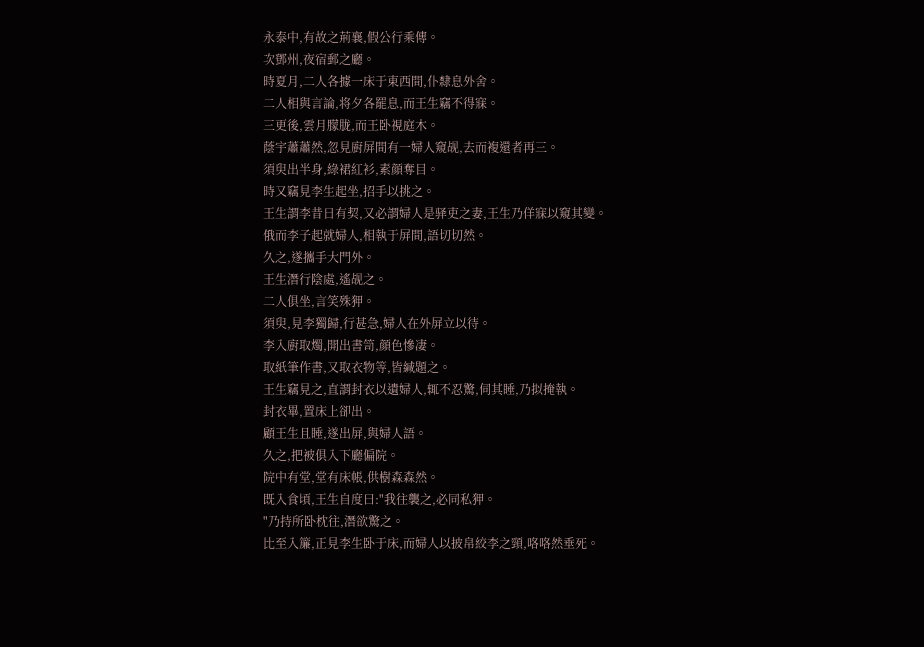永泰中,有故之荊襄,假公行乘傳。
次鄧州,夜宿郵之廳。
時夏月,二人各據一床于東西間,仆隸息外舍。
二人相與言論,将夕各罷息,而王生竊不得寐。
三更後,雲月朦胧,而王卧視庭木。
蔭宇蕭蕭然,忽見廚屏間有一婦人窺觇,去而複還者再三。
須臾出半身,綠裙紅衫,素顔奪目。
時又竊見李生起坐,招手以挑之。
王生謂李昔日有契,又必謂婦人是驿吏之妻,王生乃佯寐以窺其變。
俄而李子起就婦人,相執于屏間,語切切然。
久之,遂攜手大門外。
王生潛行陰處,遙觇之。
二人俱坐,言笑殊狎。
須臾,見李獨歸,行甚急,婦人在外屏立以待。
李入廚取燭,開出書笥,顔色慘凄。
取紙筆作書,又取衣物等,皆緘題之。
王生竊見之,直謂封衣以遺婦人,辄不忍驚,伺其睡,乃拟掩執。
封衣畢,置床上卻出。
顧王生且睡,遂出屏,與婦人語。
久之,把被俱入下廳偏院。
院中有堂,堂有床帳,供樹森森然。
既入食頃,王生自度曰:"我往襲之,必同私狎。
"乃持所卧枕往,潛欲驚之。
比至入簾,正見李生卧于床,而婦人以披帛絞李之頸,咯咯然垂死。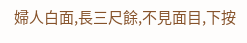婦人白面,長三尺餘,不見面目,下按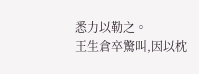悉力以勒之。
王生倉卒驚叫,因以枕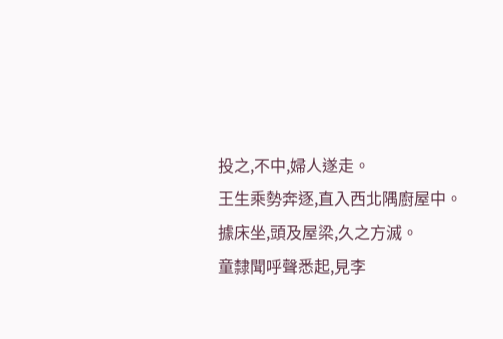投之,不中,婦人遂走。
王生乘勢奔逐,直入西北隅廚屋中。
據床坐,頭及屋梁,久之方滅。
童隸聞呼聲悉起,見李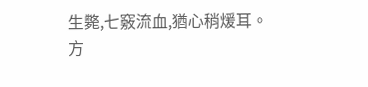生斃,七竅流血,猶心稍煖耳。
方